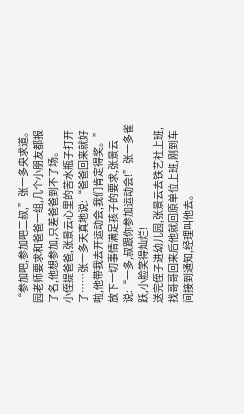“参加吧,参加吧二叔,”张一多央求道。园老师要求和爸爸一组,几个小朋友都报了名,他想参加,只差爸爸到不了场。
小侄提爸爸,张景云心里的苦水瓶子打开了……张一多天真地说:“爸爸回来就好啦,他带我去开运动会,我们肯定得奖。”放下一切事情满足孩子的要求,张景云说:“一多,叔跟你参加运动会!”张一多雀跃,小脸笑得灿烂!
送完侄子进幼儿园,张景云去铁艺社上班,找哥哥回来后他就回原单位上班,刚到车间接到通知,经理叫他去。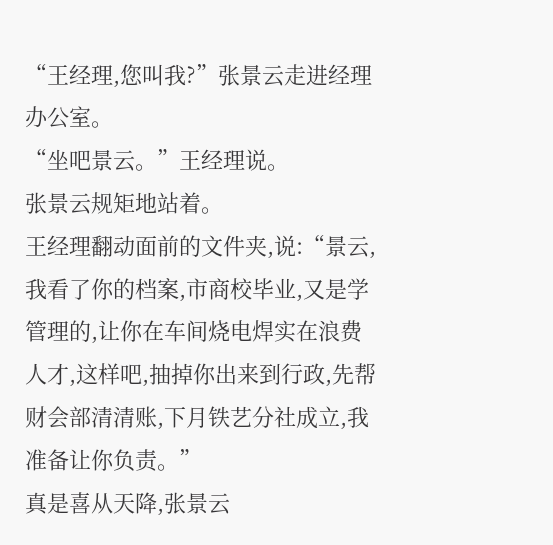“王经理,您叫我?”张景云走进经理办公室。
“坐吧景云。”王经理说。
张景云规矩地站着。
王经理翻动面前的文件夹,说:“景云,我看了你的档案,市商校毕业,又是学管理的,让你在车间烧电焊实在浪费人才,这样吧,抽掉你出来到行政,先帮财会部清清账,下月铁艺分社成立,我准备让你负责。”
真是喜从天降,张景云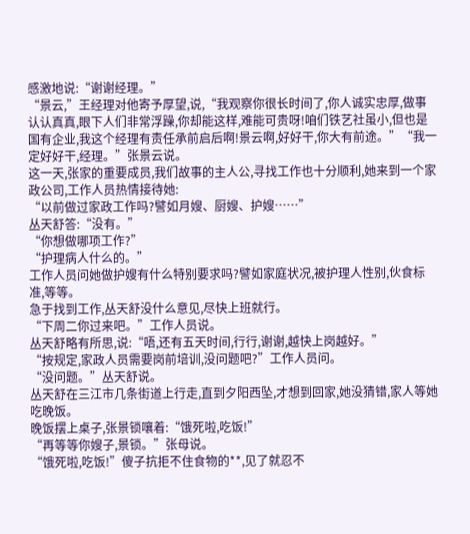感激地说:“谢谢经理。”
“景云,”王经理对他寄予厚望,说,“我观察你很长时间了,你人诚实忠厚,做事认认真真,眼下人们非常浮躁,你却能这样,难能可贵呀!咱们铁艺社虽小,但也是国有企业,我这个经理有责任承前启后啊!景云啊,好好干,你大有前途。”“我一定好好干,经理。”张景云说。
这一天,张家的重要成员,我们故事的主人公,寻找工作也十分顺利,她来到一个家政公司,工作人员热情接待她:
“以前做过家政工作吗?譬如月嫂、厨嫂、护嫂……”
丛天舒答:“没有。”
“你想做哪项工作?”
“护理病人什么的。”
工作人员问她做护嫂有什么特别要求吗?譬如家庭状况,被护理人性别,伙食标准,等等。
急于找到工作,丛天舒没什么意见,尽快上班就行。
“下周二你过来吧。”工作人员说。
丛天舒略有所思,说:“唔,还有五天时间,行行,谢谢,越快上岗越好。”
“按规定,家政人员需要岗前培训,没问题吧?”工作人员问。
“没问题。”丛天舒说。
丛天舒在三江市几条街道上行走,直到夕阳西坠,才想到回家,她没猜错,家人等她吃晚饭。
晚饭摆上桌子,张景锁嚷着:“饿死啦,吃饭!”
“再等等你嫂子,景锁。”张母说。
“饿死啦,吃饭!”傻子抗拒不住食物的**,见了就忍不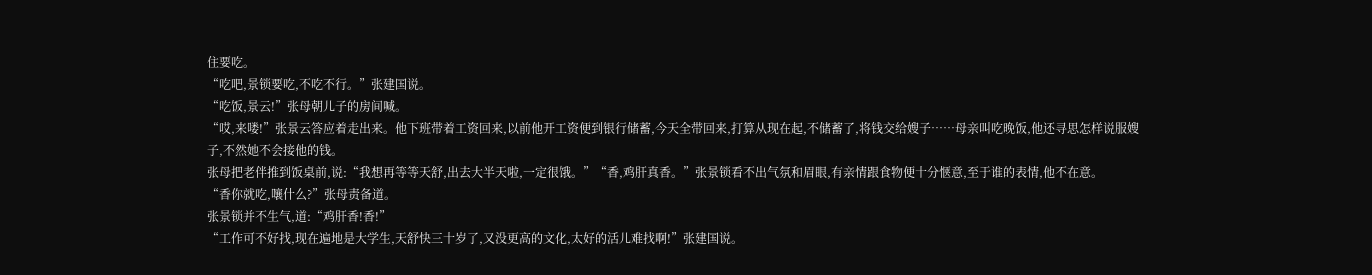住要吃。
“吃吧,景锁要吃,不吃不行。”张建国说。
“吃饭,景云!”张母朝儿子的房间喊。
“哎,来喽!”张景云答应着走出来。他下班带着工资回来,以前他开工资便到银行储蓄,今天全带回来,打算从现在起,不储蓄了,将钱交给嫂子……母亲叫吃晚饭,他还寻思怎样说服嫂子,不然她不会接他的钱。
张母把老伴推到饭桌前,说:“我想再等等天舒,出去大半天啦,一定很饿。”“香,鸡肝真香。”张景锁看不出气氛和眉眼,有亲情跟食物便十分惬意,至于谁的表情,他不在意。
“香你就吃,嚷什么?”张母责备道。
张景锁并不生气,道:“鸡肝香!香!”
“工作可不好找,现在遍地是大学生,天舒快三十岁了,又没更高的文化,太好的活儿难找啊!”张建国说。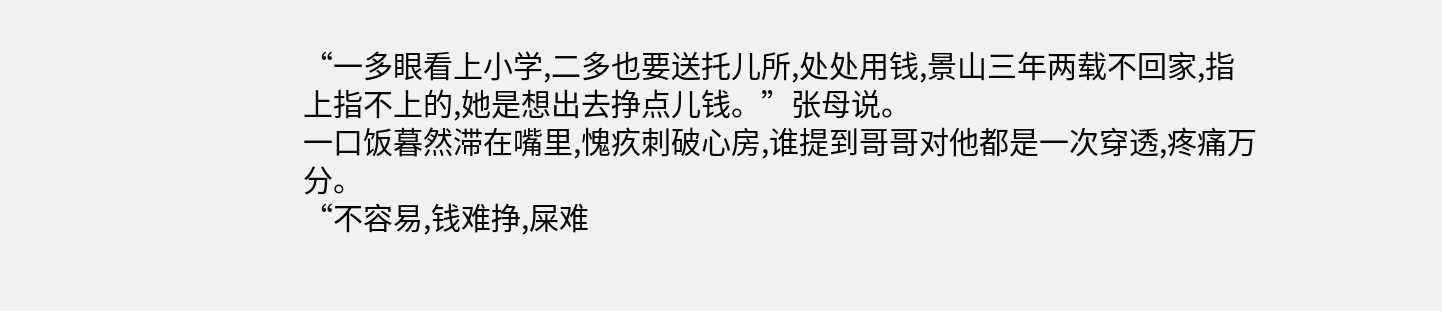“一多眼看上小学,二多也要送托儿所,处处用钱,景山三年两载不回家,指上指不上的,她是想出去挣点儿钱。”张母说。
一口饭暮然滞在嘴里,愧疚刺破心房,谁提到哥哥对他都是一次穿透,疼痛万分。
“不容易,钱难挣,屎难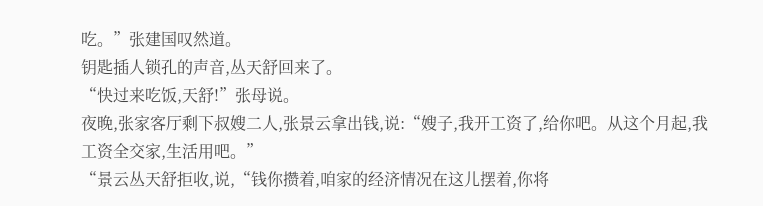吃。”张建国叹然道。
钥匙插人锁孔的声音,丛天舒回来了。
“快过来吃饭,天舒!”张母说。
夜晚,张家客厅剩下叔嫂二人,张景云拿出钱,说:“嫂子,我开工资了,给你吧。从这个月起,我工资全交家,生活用吧。”
“景云丛天舒拒收,说,“钱你攒着,咱家的经济情况在这儿摆着,你将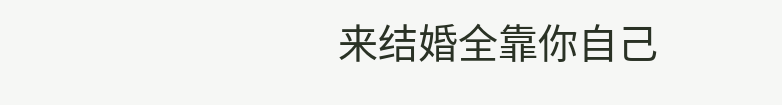来结婚全靠你自己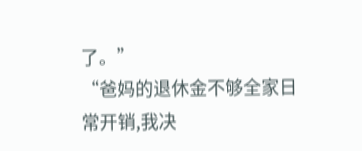了。”
“爸妈的退休金不够全家日常开销,我决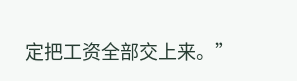定把工资全部交上来。”